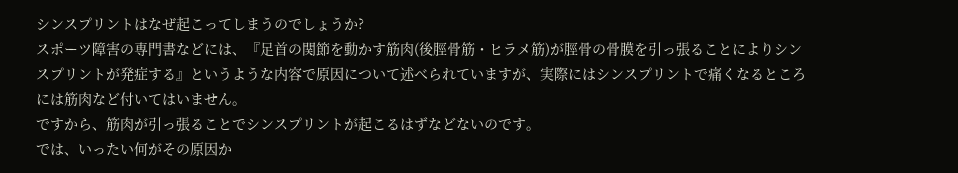シンスプリントはなぜ起こってしまうのでしょうか?
スポーツ障害の専門書などには、『足首の関節を動かす筋肉(後脛骨筋・ヒラメ筋)が脛骨の骨膜を引っ張ることによりシンスプリントが発症する』というような内容で原因について述べられていますが、実際にはシンスプリントで痛くなるところには筋肉など付いてはいません。
ですから、筋肉が引っ張ることでシンスプリントが起こるはずなどないのです。
では、いったい何がその原因か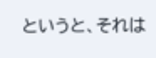というと、それは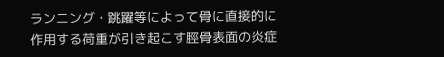ランニング・跳躍等によって骨に直接的に作用する荷重が引き起こす脛骨表面の炎症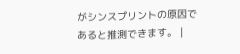がシンスプリントの原因であると推測できます。 |